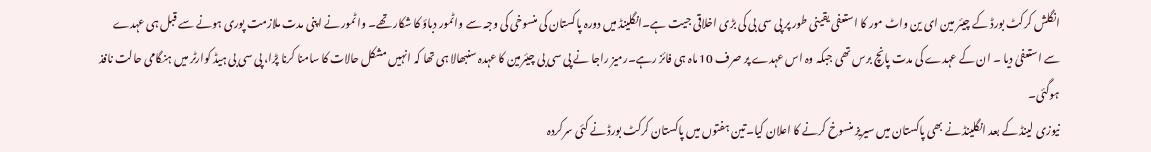انگلش کرکٹ بورڈ کے چیئر مین ای ین واٹ مور کا استعفی یقینی طور پر پی سی بی کی بڑی اخلاقی جیت ہے۔انگلینڈ میں دورہ پاکستان کی منسوخی کی وجہ سے واٹمور دباؤ کا شکار تھے۔ واٹمور نے اپنی مدت ملازمت پوری ہونے سے قبل ہی عہدے سے استعفیٰ دیا ۔ ان کے عہدے کی مدت پانچ برس تھی جبکہ وہ اس عہدے پر صرف 10 ماہ ہی فائز رہے۔رمیز راجا نے پی سی بی چیئرمین کا عہدہ سنبھالا ہی تھا کہ انہیں مشکل حالات کا سامنا کرنا پڑا، پی سی بی ہیڈ کوارٹر میں ہنگامی حالت نافذ ہوگئی۔
نیوزی لینڈ کے بعد انگلینڈ نے بھی پاکستان میں سیریز منسوخ کرنے کا اعلان کیا۔تین ہفتوں میں پاکستان کرکٹ بورڈ نے کئی سرکردہ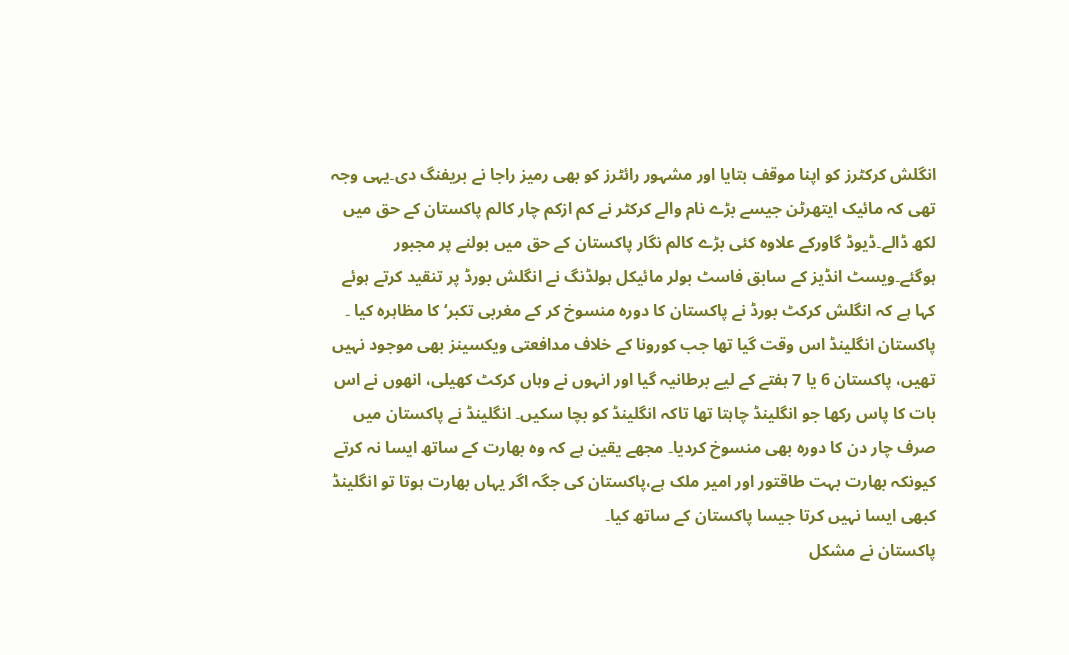انگلش کرکٹرز کو اپنا موقف بتایا اور مشہور رائٹرز کو بھی رمیز راجا نے بریفنگ دی۔یہی وجہ تھی کہ مائیک ایتھرٹن جیسے بڑے نام والے کرکٹر نے کم ازکم چار کالم پاکستان کے حق میں لکھ ڈالے۔ڈیوڈ گاورکے علاوہ کئی بڑے کالم نگار پاکستان کے حق میں بولنے پر مجبور ہوگئے۔ویسٹ انڈیز کے سابق فاسٹ بولر مائیکل ہولڈنگ نے انگلش بورڈ پر تنقید کرتے ہوئے کہا ہے کہ انگلش کرکٹ بورڈ نے پاکستان کا دورہ منسوخ کر کے مغربی تکبر‘ کا مظاہرہ کیا ۔
پاکستان انگلینڈ اس وقت گیا تھا جب کورونا کے خلاف مدافعتی ویکسینز بھی موجود نہیں تھیں، پاکستان 6 یا 7 ہفتے کے لیے برطانیہ گیا اور انہوں نے وہاں کرکٹ کھیلی، انھوں نے اس بات کا پاس رکھا جو انگلینڈ چاہتا تھا تاکہ انگلینڈ کو بچا سکیں۔ انگلینڈ نے پاکستان میں صرف چار دن کا دورہ بھی منسوخ کردیا۔ مجھے یقین ہے کہ وہ بھارت کے ساتھ ایسا نہ کرتے کیونکہ بھارت بہت طاقتور اور امیر ملک ہے،پاکستان کی جگہ اگر یہاں بھارت ہوتا تو انگلینڈ کبھی ایسا نہیں کرتا جیسا پاکستان کے ساتھ کیا۔
پاکستان نے مشکل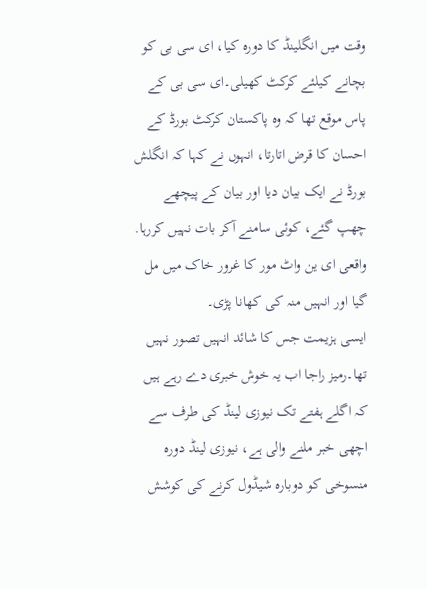وقت میں انگلینڈ کا دورہ کیا، ای سی بی کو بچانے کیلئے کرکٹ کھیلی۔ای سی بی کے پاس موقع تھا کہ وہ پاکستان کرکٹ بورڈ کے احسان کا قرض اتارتا، انہوں نے کہا کہ انگلش بورڈ نے ایک بیان دیا اور بیان کے پیچھے چھپ گئے، کوئی سامنے آکر بات نہیں کررہا. واقعی ای ین واٹ مور کا غرور خاک میں مل گیا اور انہیں منہ کی کھانا پڑی۔
ایسی ہزیمت جس کا شائد انہیں تصور نہیں تھا۔رمیز راجا اب یہ خوش خبری دے رہے ہیں کہ اگلے ہفتے تک نیوزی لینڈ کی طرف سے اچھی خبر ملنے والی ہے، نیوزی لینڈ دورہ منسوخی کو دوبارہ شیڈول کرنے کی کوشش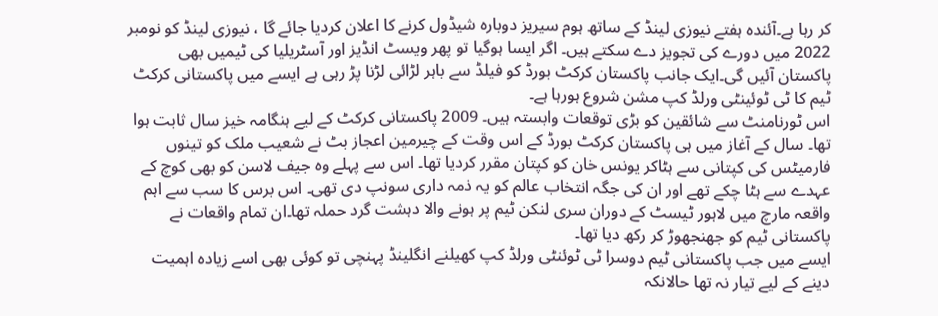کر رہا ہے۔آئندہ ہفتے نیوزی لینڈ کے ساتھ ہوم سیریز دوبارہ شیڈول کرنے کا اعلان کردیا جائے گا ، نیوزی لینڈ کو نومبر 2022 میں دورے کی تجویز دے سکتے ہیں۔ اگر ایسا ہوگیا تو پھر ویسٹ انڈیز اور آسٹریلیا کی ٹیمیں بھی پاکستان آئیں گی۔ایک جانب پاکستان کرکٹ بورڈ کو فیلڈ سے باہر لڑائی لڑنا پڑ رہی ہے ایسے میں پاکستانی کرکٹ ٹیم کا ٹی ٹوئینٹی ورلڈ کپ مشن شروع ہورہا ہے۔
اس ٹورنامنٹ سے شائقین کو بڑی توقعات وابستہ ہیں۔ 2009 پاکستانی کرکٹ کے لیے ہنگامہ خیز سال ثابت ہوا تھا۔ سال کے آغاز میں ہی پاکستان کرکٹ بورڈ کے اس وقت کے چیرمین اعجاز بٹ نے شعیب ملک کو تینوں فارمیٹس کی کپتانی سے ہٹاکر یونس خان کو کپتان مقرر کردیا تھا۔ اس سے پہلے وہ جیف لاسن کو بھی کوچ کے عہدے سے ہٹا چکے تھے اور ان کی جگہ انتخاب عالم کو یہ ذمہ داری سونپ دی تھی۔ اس برس کا سب سے اہم واقعہ مارچ میں لاہور ٹیسٹ کے دوران سری لنکن ٹیم پر ہونے والا دہشت گرد حملہ تھا۔ان تمام واقعات نے پاکستانی ٹیم کو جھنجھوڑ کر رکھ دیا تھا۔
ایسے میں جب پاکستانی ٹیم دوسرا ٹی ٹوئنٹی ورلڈ کپ کھیلنے انگلینڈ پہنچی تو کوئی بھی اسے زیادہ اہمیت دینے کے لیے تیار نہ تھا حالانکہ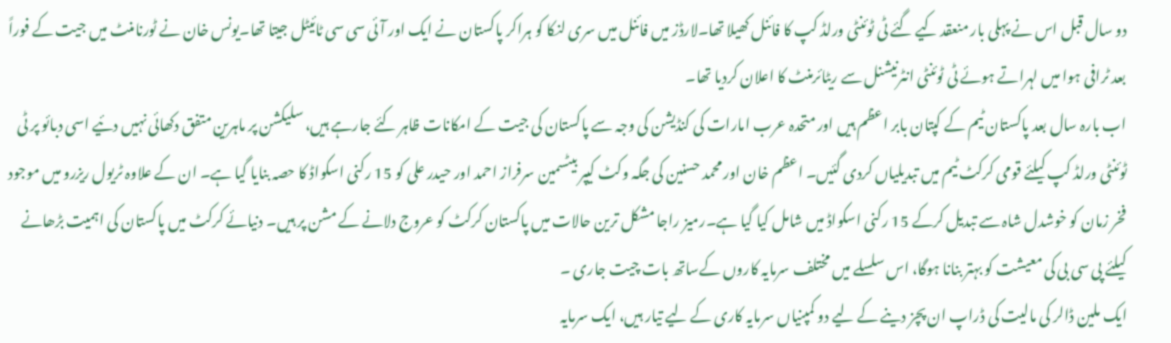دو سال قبل اس نے پہلی بار منعقد کیے گئے ٹی ٹوئنٹی ورلڈ کپ کا فائنل کھیلا تھا۔لارڈز میں فائنل میں سری لنکا کو ہراکر پاکستان نے ایک اور آئی سی سی ٹائیٹل جیتا تھا۔یونس خان نے ٹورنامنٹ میں جیت کے فوراً بعد ٹرافی ہوا میں لہراتے ہوئے ٹی ٹوئنٹی انٹرنیشنل سے ریٹائرمنٹ کا اعلان کردیا تھا۔
اب بارہ سال بعد پاکستان ٹیم کے کپتان بابر اعظم ہیں اور متحدہ عرب امارات کی کنڈیشن کی وجہ سے پاکستان کی جیت کے امکانات ظاہر کئے جارہے ہیں، سلیکشن پر ماہرین متفق دکھائی نہیں دئیے اسی دبائو پر ٹی ٹوئنٹی ورلڈ کپ کیلئے قومی کرکٹ ٹیم میں تبدیلیاں کردی گئیں۔ اعظم خان اور محمد حسنین کی جگہ وکٹ کیپر بیٹسمین سرفراز احمد اور حیدر علی کو 15 رکنی اسکواڈ کا حصہ بنایا گیا ہے۔ ان کے علاوہ ٹریول ریزرو میں موجود فخر زمان کو خوشدل شاہ سے تبدیل کرکے 15 رکنی اسکواڈ میں شامل کیا گیا ہے۔رمیز راجا مشکل ترین حالات میں پاکستان کرکٹ کو عروج دلانے کے مشن پر ہیں۔ دنیائے کرکٹ میں پاکستان کی اہمیت بڑھانے کیلئے پی سی بی کی معیشت کو بہتر بنانا ہوگا، اس سلسلے میں مختلف سرمایہ کاروں کےساتھ بات چیت جاری ۔
ایک ملین ڈالر کی مالیت کی ڈراپ ان پچز دینے کے لیے دو کمپنیاں سرمایہ کاری کے لیے تیار ہیں، ایک سرمایہ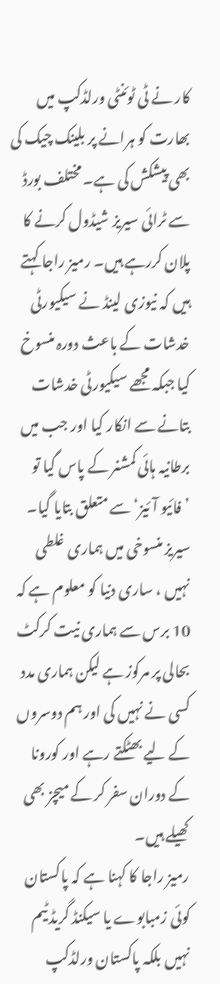کار نے ٹی ٹوئنٹی ورلڈکپ میں بھارت کو ہرانے پر بلینک چیک کی بھی پیشکش کی ہے۔ مختلف بورڈ سے ٹرائی سیریز شیڈول کرنے کا پلان کررہے ہیں۔ رمیز راجا کہتے ہیں کہ نیوزی لینڈ نے سیکیورٹی خدشات کے باعث دورہ منسوخ کیا جبکہ مجھے سیکیورٹی خدشات بتانے سے انکار کیا اور جب میں برطانیہ ہائی کمشنر کے پاس گیا تو ’فائیو آئیز‘ سے متعلق بتایا گیا۔
سیریز منسوخی میں ہماری غلطی نہیں ، ساری دنیا کو معلوم ہے کہ 10 برس سے ہماری نیت کرکٹ بحالی پر مرکوز ہے لیکن ہماری مدد کسی نے نہیں کی اور ہم دوسروں کے لیے بھٹکتے رہے اور کورونا کے دوران سفر کر کے میچز بھی کھیلے ہیں۔
رمیز راجا کا کہنا ہے کہ پاکستان کوئی زمبابوے یا سیکنڈ گریڈ ٹیم نہیں بلکہ پاکستان ورلڈکپ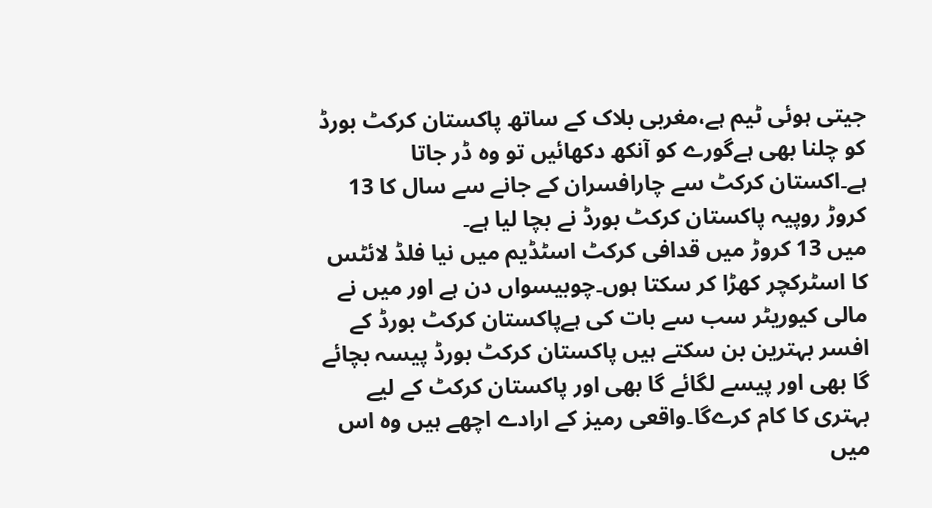جیتی ہوئی ٹیم ہے،مغربی بلاک کے ساتھ پاکستان کرکٹ بورڈ کو چلنا بھی ہےگورے کو آنکھ دکھائیں تو وہ ڈر جاتا ہے۔اکستان کرکٹ سے چارافسران کے جانے سے سال کا 13 کروڑ روپیہ پاکستان کرکٹ بورڈ نے بچا لیا ہے۔
میں 13 کروڑ میں قدافی کرکٹ اسٹڈیم میں نیا فلڈ لائٹس کا اسٹرکچر کھڑا کر سکتا ہوں۔چوبیسواں دن ہے اور میں نے مالی کیوریٹر سب سے بات کی ہےپاکستان کرکٹ بورڈ کے افسر بہترین بن سکتے ہیں پاکستان کرکٹ بورڈ پیسہ بچائے گا بھی اور پیسے لگائے گا بھی اور پاکستان کرکٹ کے لیے بہتری کا کام کرےگا۔واقعی رمیز کے ارادے اچھے ہیں وہ اس میں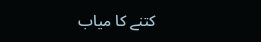کتنے کا میاب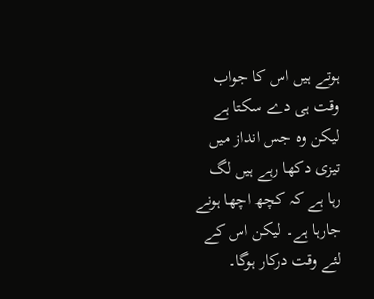ہوتے ہیں اس کا جواب وقت ہی دے سکتا ہے لیکن وہ جس انداز میں تیزی دکھا رہے ہیں لگ رہا ہے کہ کچھ اچھا ہونے جارہا ہے۔ لیکن اس کے لئے وقت درکار ہوگا۔